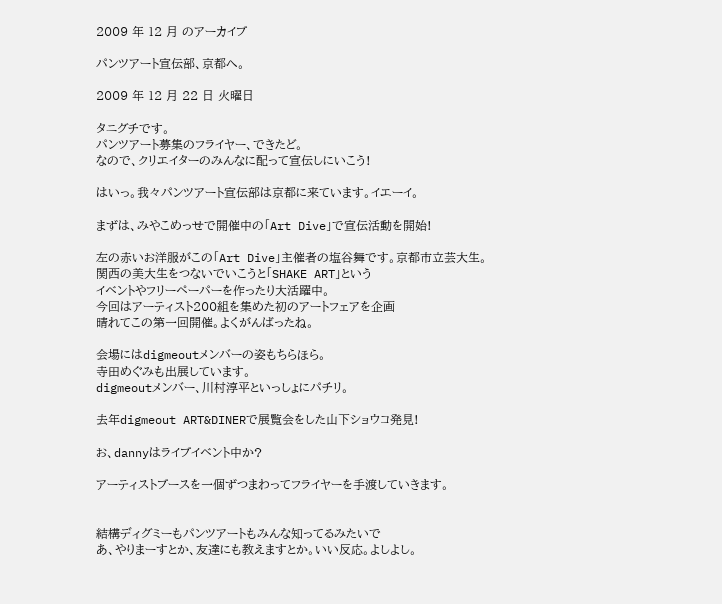2009 年 12 月 のアーカイブ

パンツアート宣伝部、京都へ。

2009 年 12 月 22 日 火曜日

タニグチです。
パンツアート募集のフライヤー、できたど。
なので、クリエイターのみんなに配って宣伝しにいこう!

はいっ。我々パンツアート宣伝部は京都に来ています。イエーイ。

まずは、みやこめっせで開催中の「Art Dive」で宣伝活動を開始!

左の赤いお洋服がこの「Art Dive」主催者の塩谷舞です。京都市立芸大生。
関西の美大生をつないでいこうと「SHAKE ART」という
イベントやフリーペーパーを作ったり大活躍中。
今回はアーティスト200組を集めた初のアートフェアを企画
晴れてこの第一回開催。よくがんばったね。

会場にはdigmeoutメンバーの姿もちらほら。
寺田めぐみも出展しています。
digmeoutメンバー、川村淳平といっしょにパチリ。

去年digmeout ART&DINERで展覧会をした山下ショウコ発見!

お、dannyはライブイベント中か?

アーティストブースを一個ずつまわってフライヤーを手渡していきます。


結構ディグミーもパンツアートもみんな知ってるみたいで
あ、やりまーすとか、友達にも教えますとか。いい反応。よしよし。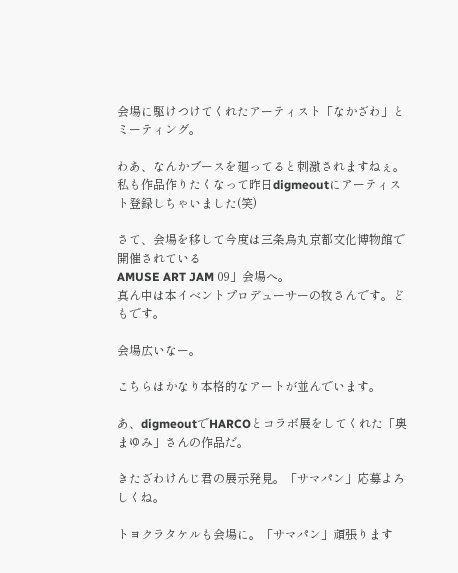会場に駆けつけてくれたアーティスト「なかざわ」とミーティング。

わあ、なんかブースを廻ってると刺激されますねぇ。
私も作品作りたくなって昨日digmeoutにアーティスト登録しちゃいました(笑)

さて、会場を移して今度は三条烏丸京都文化博物館で開催されている
AMUSE ART JAM 09」会場へ。
真ん中は本イベントプロデューサーの牧さんです。どもです。

会場広いなー。

こちらはかなり本格的なアートが並んでいます。

あ、digmeoutでHARCOとコラボ展をしてくれた「奥まゆみ」さんの作品だ。

きたざわけんじ君の展示発見。「サマパン」応募よろしくね。

トヨクラタケルも会場に。「サマパン」頑張ります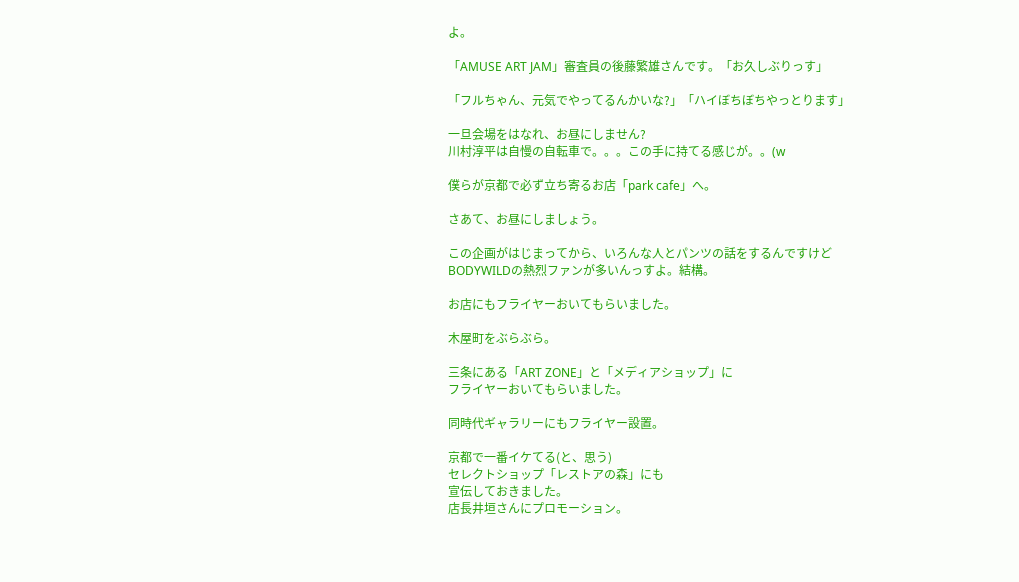よ。

「AMUSE ART JAM」審査員の後藤繁雄さんです。「お久しぶりっす」

「フルちゃん、元気でやってるんかいな?」「ハイぼちぼちやっとります」

一旦会場をはなれ、お昼にしません?
川村淳平は自慢の自転車で。。。この手に持てる感じが。。(w

僕らが京都で必ず立ち寄るお店「park cafe」へ。

さあて、お昼にしましょう。

この企画がはじまってから、いろんな人とパンツの話をするんですけど
BODYWILDの熱烈ファンが多いんっすよ。結構。

お店にもフライヤーおいてもらいました。

木屋町をぶらぶら。

三条にある「ART ZONE」と「メディアショップ」に
フライヤーおいてもらいました。

同時代ギャラリーにもフライヤー設置。

京都で一番イケてる(と、思う)
セレクトショップ「レストアの森」にも
宣伝しておきました。
店長井垣さんにプロモーション。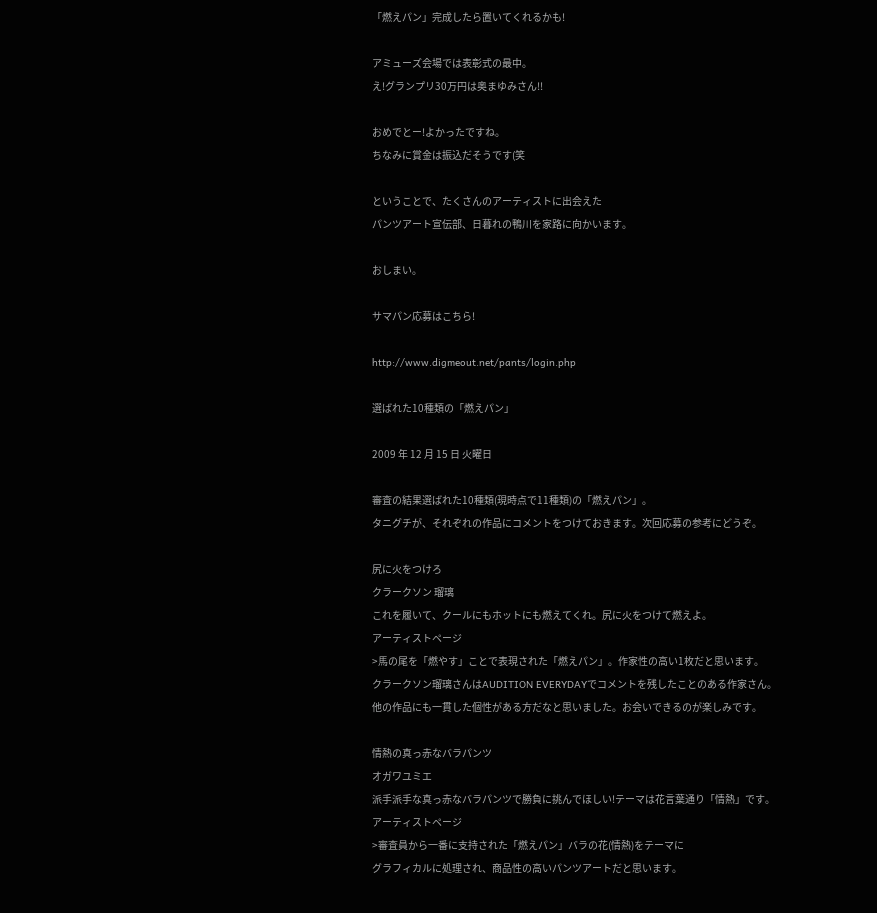「燃えパン」完成したら置いてくれるかも!

アミューズ会場では表彰式の最中。
え!グランプリ30万円は奥まゆみさん!!

おめでとー!よかったですね。
ちなみに賞金は振込だそうです(笑

ということで、たくさんのアーティストに出会えた
パンツアート宣伝部、日暮れの鴨川を家路に向かいます。

おしまい。

サマパン応募はこちら!

http://www.digmeout.net/pants/login.php

選ばれた10種類の「燃えパン」

2009 年 12 月 15 日 火曜日

審査の結果選ばれた10種類(現時点で11種類)の「燃えパン」。
タニグチが、それぞれの作品にコメントをつけておきます。次回応募の参考にどうぞ。

尻に火をつけろ
クラークソン 瑠璃
これを履いて、クールにもホットにも燃えてくれ。尻に火をつけて燃えよ。
アーティストページ
>馬の尾を「燃やす」ことで表現された「燃えパン」。作家性の高い1枚だと思います。
クラークソン瑠璃さんはAUDITION EVERYDAYでコメントを残したことのある作家さん。
他の作品にも一貫した個性がある方だなと思いました。お会いできるのが楽しみです。

情熱の真っ赤なバラパンツ
オガワユミエ
派手派手な真っ赤なバラパンツで勝負に挑んでほしい!テーマは花言葉通り「情熱」です。
アーティストページ
>審査員から一番に支持された「燃えパン」バラの花(情熱)をテーマに
グラフィカルに処理され、商品性の高いパンツアートだと思います。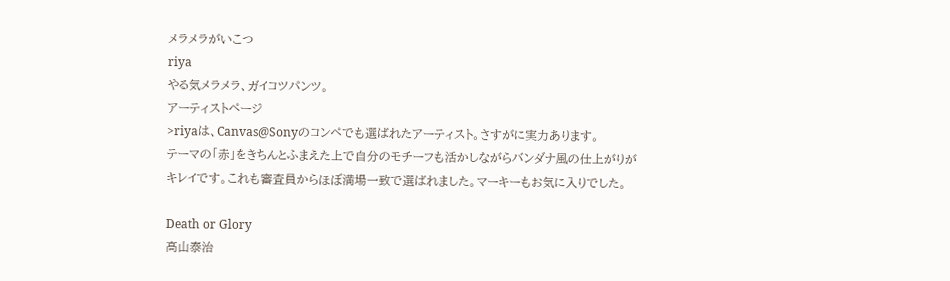メラメラがいこつ
riya
やる気メラメラ、ガイコツパンツ。
アーティストページ
>riyaは、Canvas@Sonyのコンペでも選ばれたアーティスト。さすがに実力あります。
テーマの「赤」をきちんとふまえた上で自分のモチーフも活かしながらバンダナ風の仕上がりが
キレイです。これも審査員からほぼ満場一致で選ばれました。マーキーもお気に入りでした。

Death or Glory
高山泰治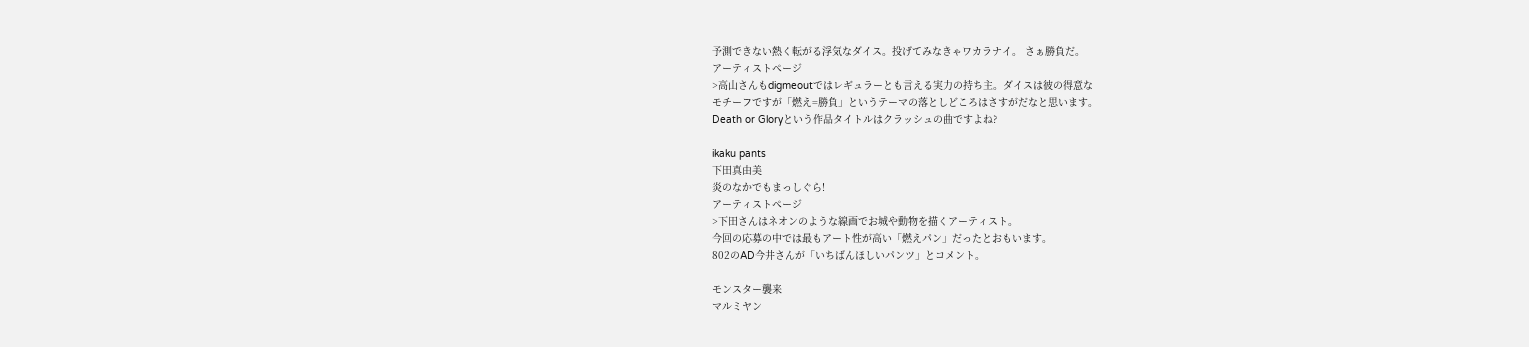予測できない熱く転がる浮気なダイス。投げてみなきゃワカラナイ。 さぁ勝負だ。
アーティストページ
>高山さんもdigmeoutではレギュラーとも言える実力の持ち主。ダイスは彼の得意な
モチーフですが「燃え=勝負」というテーマの落としどころはさすがだなと思います。
Death or Gloryという作品タイトルはクラッシュの曲ですよね?

ikaku pants
下田真由美
炎のなかでもまっしぐら!
アーティストページ
>下田さんはネオンのような線画でお城や動物を描くアーティスト。
今回の応募の中では最もアート性が高い「燃えパン」だったとおもいます。
802のAD今井さんが「いちばんほしいパンツ」とコメント。

モンスター襲来
マルミヤン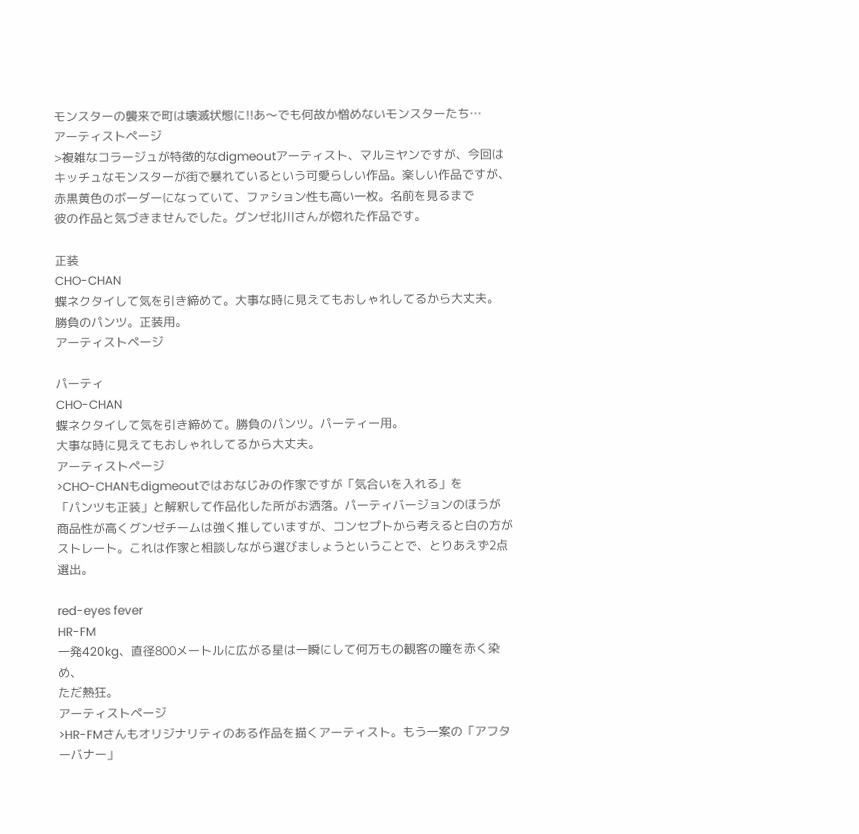モンスターの襲来で町は壊滅状態に!!あ〜でも何故か憎めないモンスターたち…
アーティストページ
>複雑なコラージュが特徴的なdigmeoutアーティスト、マルミヤンですが、今回は
キッチュなモンスターが街で暴れているという可愛らしい作品。楽しい作品ですが、
赤黒黄色のボーダーになっていて、ファション性も高い一枚。名前を見るまで
彼の作品と気づきませんでした。グンゼ北川さんが惚れた作品です。

正装
CHO-CHAN
蝶ネクタイして気を引き締めて。大事な時に見えてもおしゃれしてるから大丈夫。
勝負のパンツ。正装用。
アーティストページ

パーティ
CHO-CHAN
蝶ネクタイして気を引き締めて。勝負のパンツ。パーティー用。
大事な時に見えてもおしゃれしてるから大丈夫。
アーティストページ
>CHO-CHANもdigmeoutではおなじみの作家ですが「気合いを入れる」を
「パンツも正装」と解釈して作品化した所がお洒落。パーティバージョンのほうが
商品性が高くグンゼチームは強く推していますが、コンセプトから考えると白の方が
ストレート。これは作家と相談しながら選びましょうということで、とりあえず2点選出。

red-eyes fever
HR-FM
一発420kg、直径800メートルに広がる星は一瞬にして何万もの観客の瞳を赤く染め、
ただ熱狂。
アーティストページ
>HR-FMさんもオリジナリティのある作品を描くアーティスト。もう一案の「アフターバナー」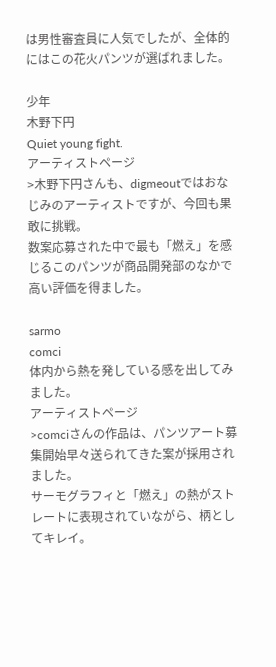は男性審査員に人気でしたが、全体的にはこの花火パンツが選ばれました。

少年
木野下円
Quiet young fight.
アーティストページ
>木野下円さんも、digmeoutではおなじみのアーティストですが、今回も果敢に挑戦。
数案応募された中で最も「燃え」を感じるこのパンツが商品開発部のなかで高い評価を得ました。

sarmo
comci
体内から熱を発している感を出してみました。
アーティストページ
>comciさんの作品は、パンツアート募集開始早々送られてきた案が採用されました。
サーモグラフィと「燃え」の熱がストレートに表現されていながら、柄としてキレイ。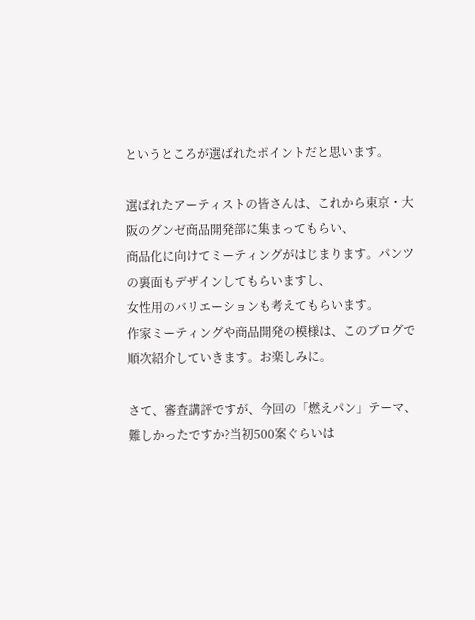というところが選ばれたポイントだと思います。

選ばれたアーティストの皆さんは、これから東京・大阪のグンゼ商品開発部に集まってもらい、
商品化に向けてミーティングがはじまります。パンツの裏面もデザインしてもらいますし、
女性用のバリエーションも考えてもらいます。
作家ミーティングや商品開発の模様は、このブログで順次紹介していきます。お楽しみに。

さて、審査講評ですが、今回の「燃えパン」テーマ、難しかったですか?当初500案ぐらいは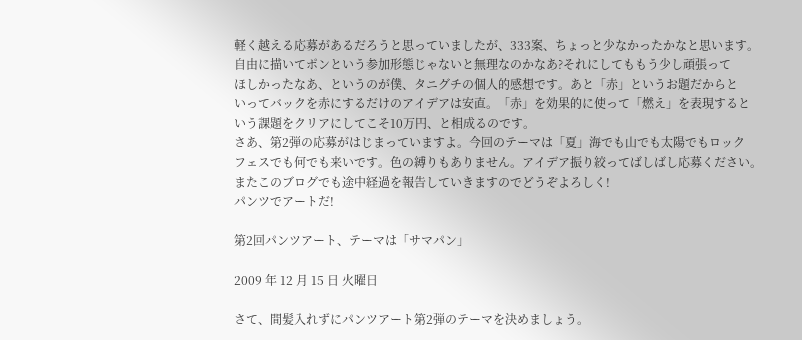軽く越える応募があるだろうと思っていましたが、333案、ちょっと少なかったかなと思います。
自由に描いてポンという参加形態じゃないと無理なのかなあ?それにしてももう少し頑張って
ほしかったなあ、というのが僕、タニグチの個人的感想です。あと「赤」というお題だからと
いってバックを赤にするだけのアイデアは安直。「赤」を効果的に使って「燃え」を表現すると
いう課題をクリアにしてこそ10万円、と相成るのです。
さあ、第2弾の応募がはじまっていますよ。今回のテーマは「夏」海でも山でも太陽でもロック
フェスでも何でも来いです。色の縛りもありません。アイデア振り絞ってばしばし応募ください。
またこのブログでも途中経過を報告していきますのでどうぞよろしく!
パンツでアートだ!

第2回パンツアート、テーマは「サマパン」

2009 年 12 月 15 日 火曜日

さて、間髪入れずにパンツアート第2弾のテーマを決めましょう。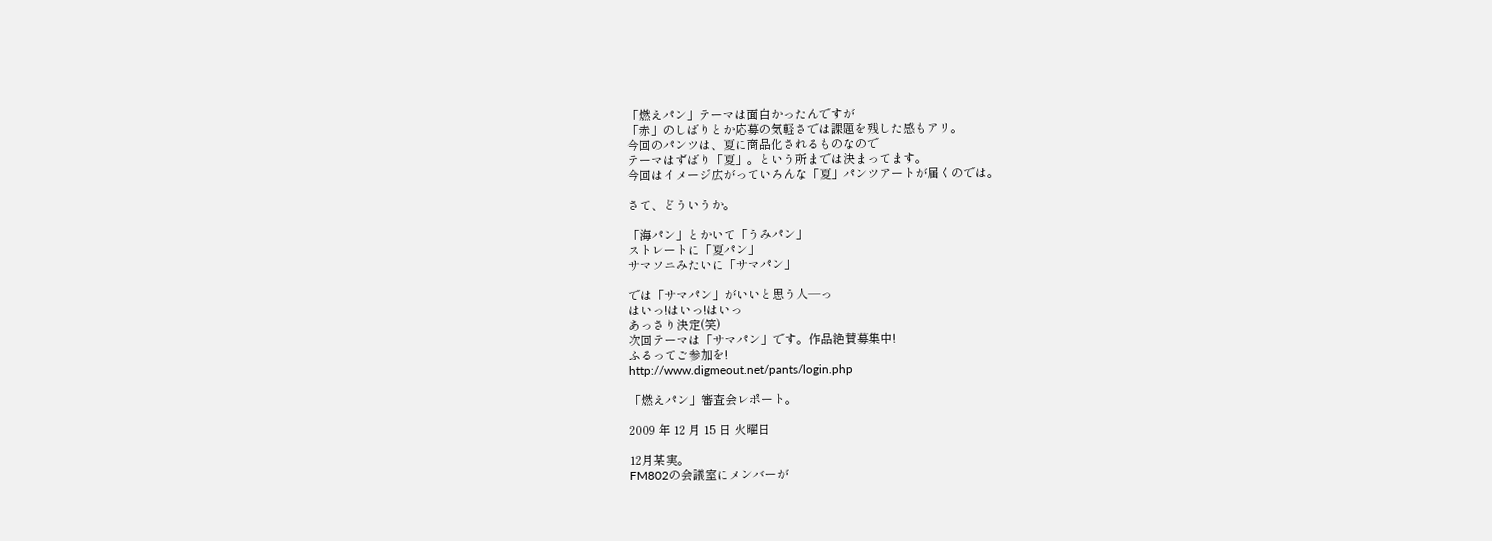「燃えパン」テーマは面白かったんですが
「赤」のしばりとか応募の気軽さでは課題を残した感もアリ。
今回のパンツは、夏に商品化されるものなので
テーマはずばり「夏」。という所までは決まってます。
今回はイメージ広がっていろんな「夏」パンツアートが届くのでは。

さて、どういうか。

「海パン」とかいて「うみパン」
ストレートに「夏パン」
サマソニみたいに「サマパン」

では「サマパン」がいいと思う人—っ
はいっ!はいっ!はいっ
あっさり決定(笑)
次回テーマは「サマパン」です。作品絶賛募集中!
ふるってご参加を!
http://www.digmeout.net/pants/login.php

「燃えパン」審査会レポート。

2009 年 12 月 15 日 火曜日

12月某実。
FM802の会議室にメンバーが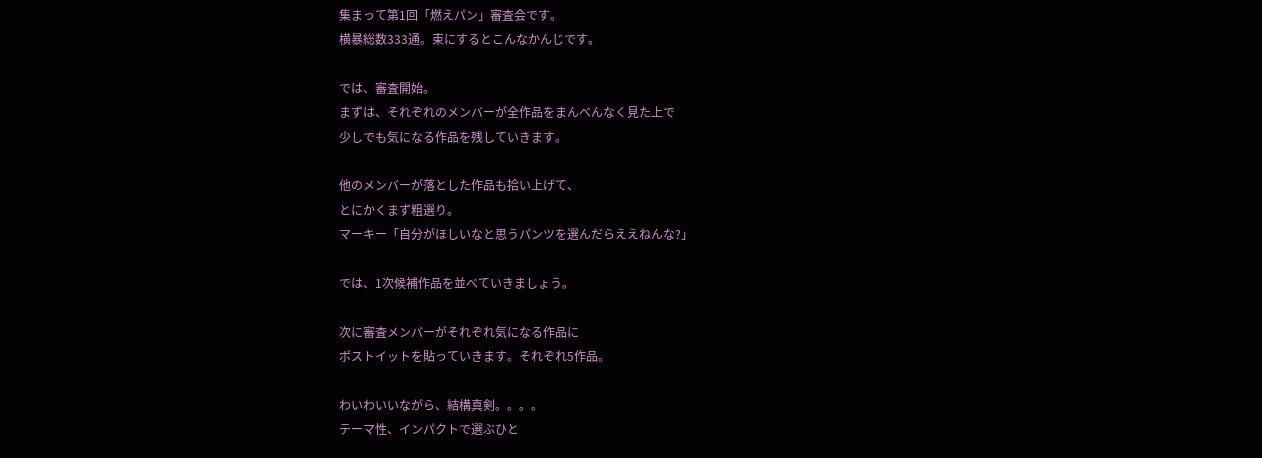集まって第1回「燃えパン」審査会です。
横暴総数333通。束にするとこんなかんじです。

では、審査開始。
まずは、それぞれのメンバーが全作品をまんべんなく見た上で
少しでも気になる作品を残していきます。

他のメンバーが落とした作品も拾い上げて、
とにかくまず粗選り。
マーキー「自分がほしいなと思うパンツを選んだらええねんな?」

では、1次候補作品を並べていきましょう。

次に審査メンバーがそれぞれ気になる作品に
ポストイットを貼っていきます。それぞれ5作品。

わいわいいながら、結構真剣。。。。
テーマ性、インパクトで選ぶひと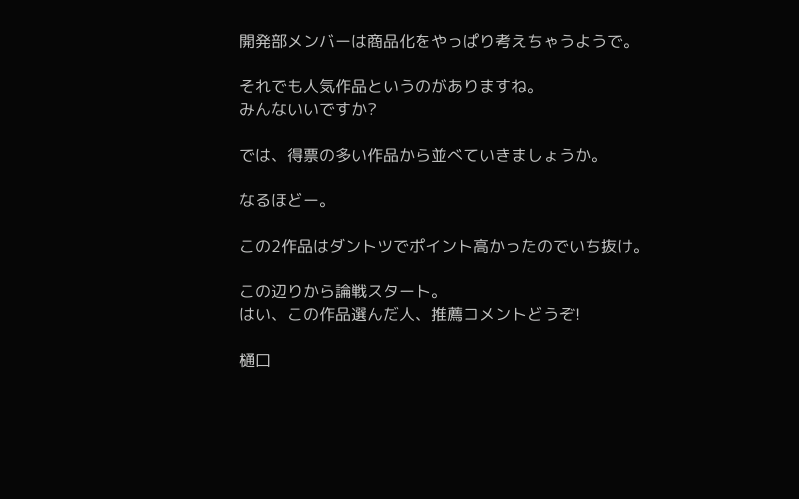開発部メンバーは商品化をやっぱり考えちゃうようで。

それでも人気作品というのがありますね。
みんないいですか?

では、得票の多い作品から並べていきましょうか。

なるほどー。

この2作品はダントツでポイント高かったのでいち抜け。

この辺りから論戦スタート。
はい、この作品選んだ人、推薦コメントどうぞ!

樋口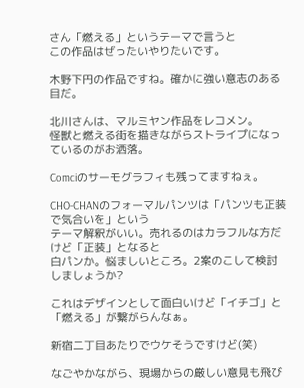さん「燃える」というテーマで言うと
この作品はぜったいやりたいです。

木野下円の作品ですね。確かに強い意志のある目だ。

北川さんは、マルミヤン作品をレコメン。
怪獣と燃える街を描きながらストライプになっているのがお洒落。

Comciのサーモグラフィも残ってますねぇ。

CHO-CHANのフォーマルパンツは「パンツも正装で気合いを」という
テーマ解釈がいい。売れるのはカラフルな方だけど「正装」となると
白パンか。悩ましいところ。2案のこして検討しましょうか?

これはデザインとして面白いけど「イチゴ」と「燃える」が繋がらんなぁ。

新宿二丁目あたりでウケそうですけど(笑)

なごやかながら、現場からの厳しい意見も飛び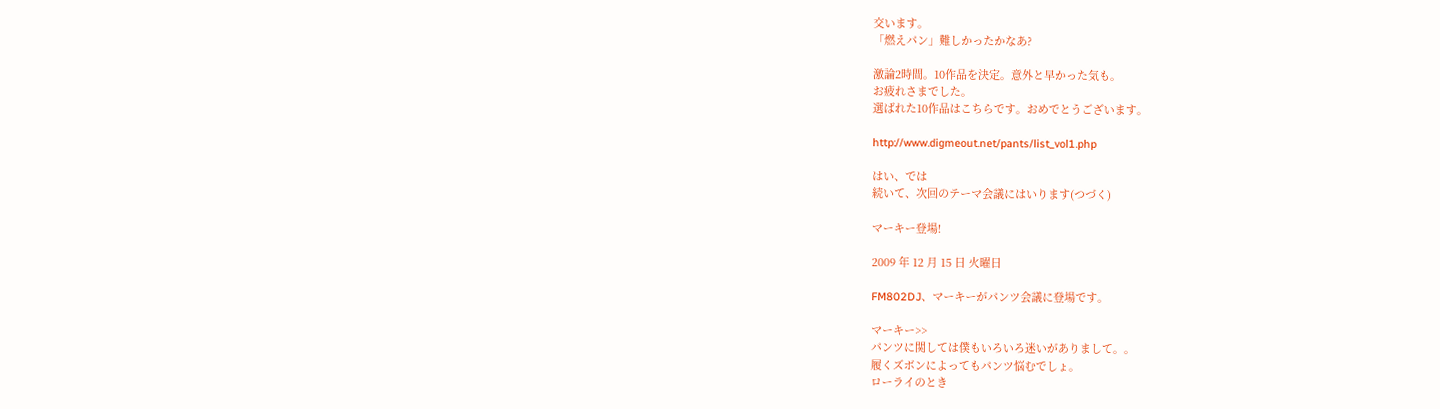交います。
「燃えパン」難しかったかなあ?

激論2時間。10作品を決定。意外と早かった気も。
お疲れさまでした。
選ばれた10作品はこちらです。おめでとうございます。

http://www.digmeout.net/pants/list_vol1.php

はい、では
続いて、次回のテーマ会議にはいります(つづく)

マーキー登場!

2009 年 12 月 15 日 火曜日

FM802DJ、マーキーがパンツ会議に登場です。

マーキー>>
パンツに関しては僕もいろいろ迷いがありまして。。
履くズボンによってもパンツ悩むでしょ。
ローライのとき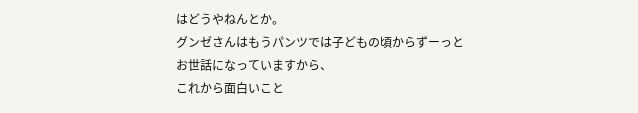はどうやねんとか。
グンゼさんはもうパンツでは子どもの頃からずーっと
お世話になっていますから、
これから面白いこと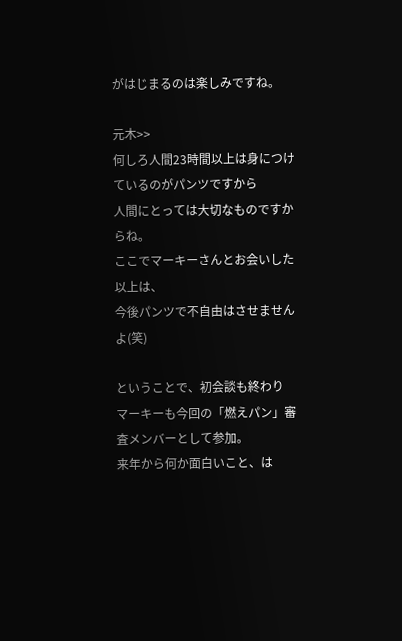がはじまるのは楽しみですね。

元木>>
何しろ人間23時間以上は身につけているのがパンツですから
人間にとっては大切なものですからね。
ここでマーキーさんとお会いした以上は、
今後パンツで不自由はさせませんよ(笑)

ということで、初会談も終わり
マーキーも今回の「燃えパン」審査メンバーとして参加。
来年から何か面白いこと、は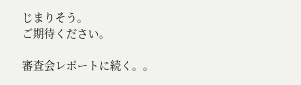じまりそう。
ご期待ください。

審査会レポートに続く。。